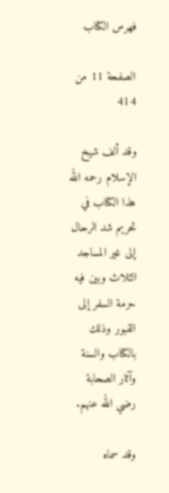فهرس الكتاب

الصفحة 11 من 414

وقد ألف شيخ الإسلام رحمه الله هذا الكتاب في تحريم شد الرحال إلى غير المساجد الثلاث وبين فيه حرمة السفر إلى القبور وذلك بالكتاب والسنة وآثار الصحابة رضي الله عنهم.

وقد سماه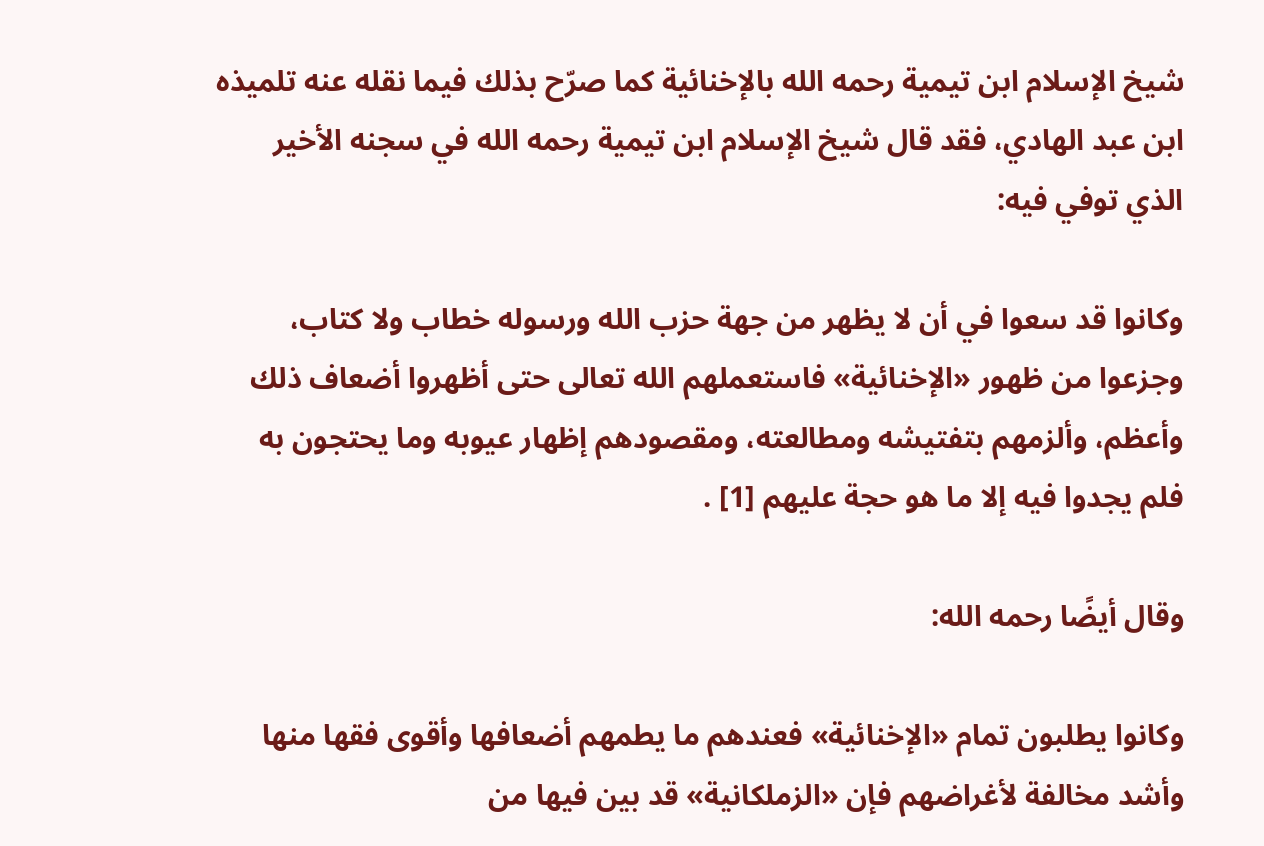شيخ الإسلام ابن تيمية رحمه الله بالإخنائية كما صرّح بذلك فيما نقله عنه تلميذه ابن عبد الهادي، فقد قال شيخ الإسلام ابن تيمية رحمه الله في سجنه الأخير الذي توفي فيه:

وكانوا قد سعوا في أن لا يظهر من جهة حزب الله ورسوله خطاب ولا كتاب، وجزعوا من ظهور «الإخنائية» فاستعملهم الله تعالى حتى أظهروا أضعاف ذلك وأعظم، وألزمهم بتفتيشه ومطالعته، ومقصودهم إظهار عيوبه وما يحتجون به فلم يجدوا فيه إلا ما هو حجة عليهم [1] .

وقال أيضًا رحمه الله:

وكانوا يطلبون تمام «الإخنائية» فعندهم ما يطمهم أضعافها وأقوى فقها منها وأشد مخالفة لأغراضهم فإن «الزملكانية» قد بين فيها من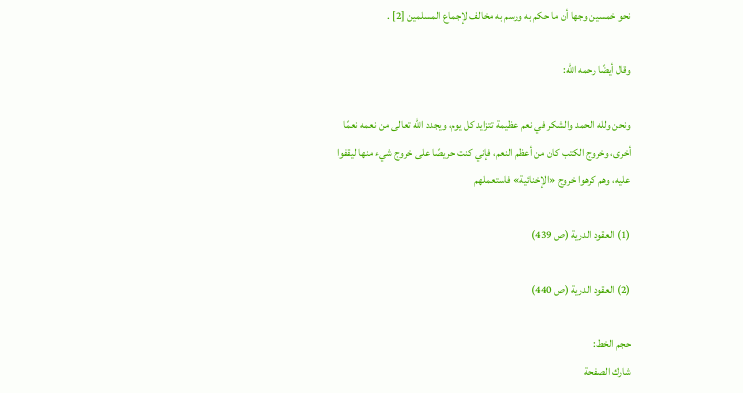نحو خمسين وجها أن ما حكم به ورسم به مخالف لإجماع المسلمين [2] .

وقال أيضًا رحمه الله:

ونحن ولله الحمد والشكر في نعم عظيمة تتزايد كل يوم، ويجدد الله تعالى من نعمه نعمًا أخرى، وخروج الكتب كان من أعظم النعم، فإني كنت حريصًا على خروج شيء منها ليقفوا عليه، وهم كرهوا خروج «الإخنائية» فاستعملهم

(1) العقود الدرية (ص 439)

(2) العقود الدرية (ص 440)

حجم الخط:
شارك الصفحة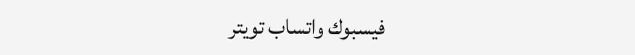فيسبوك واتساب تويتر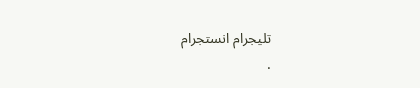تليجرام انستجرام
.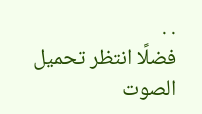. .
فضلًا انتظر تحميل الصوت